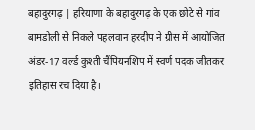बहादुरगढ़ | हरियाणा के बहादुरगढ़ के एक छोटे से गांव बामडोली से निकले पहलवान हरदीप ने ग्रीस में आयोजित अंडर-17 वर्ल्ड कुश्ती चैंपियनशिप में स्वर्ण पदक जीतकर इतिहास रच दिया है।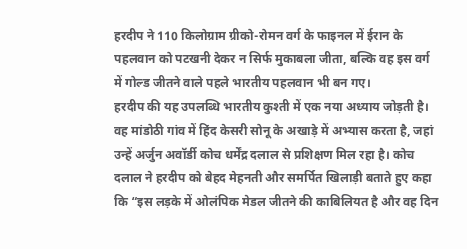हरदीप ने 110 किलोग्राम ग्रीको-रोमन वर्ग के फाइनल में ईरान के पहलवान को पटखनी देकर न सिर्फ मुकाबला जीता, बल्कि वह इस वर्ग में गोल्ड जीतने वाले पहले भारतीय पहलवान भी बन गए।
हरदीप की यह उपलब्धि भारतीय कुश्ती में एक नया अध्याय जोड़ती है। वह मांडोठी गांव में हिंद केसरी सोनू के अखाड़े में अभ्यास करता है, जहां उन्हें अर्जुन अवॉर्डी कोच धर्मेंद्र दलाल से प्रशिक्षण मिल रहा है। कोच दलाल ने हरदीप को बेहद मेहनती और समर्पित खिलाड़ी बताते हुए कहा कि “इस लड़के में ओलंपिक मेडल जीतने की काबिलियत है और वह दिन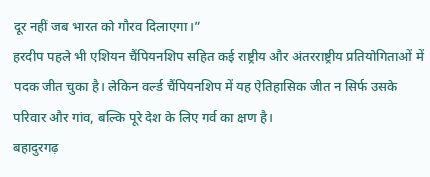दूर नहीं जब भारत को गौरव दिलाएगा।”
हरदीप पहले भी एशियन चैंपियनशिप सहित कई राष्ट्रीय और अंतरराष्ट्रीय प्रतियोगिताओं में पदक जीत चुका है। लेकिन वर्ल्ड चैंपियनशिप में यह ऐतिहासिक जीत न सिर्फ उसके परिवार और गांव, बल्कि पूरे देश के लिए गर्व का क्षण है।
बहादुरगढ़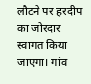लौटने पर हरदीप का जोरदार स्वागत किया जाएगा। गांव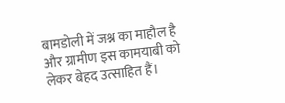बामडोली में जश्न का माहौल है और ग्रामीण इस कामयाबी को लेकर बेहद उत्साहित हैं।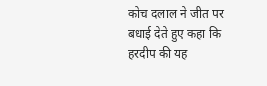कोच दलाल ने जीत पर बधाई देते हुए कहा कि हरदीप की यह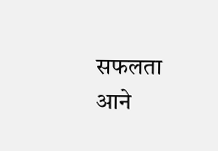सफलता आने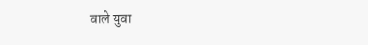वाले युवा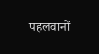पहलवानों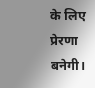के लिए प्रेरणा बनेगी।